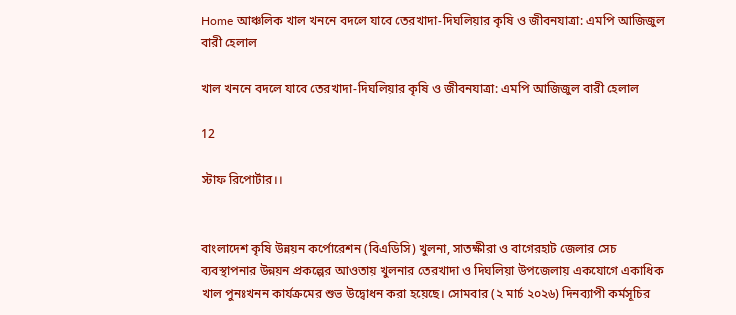Home আঞ্চলিক খাল খননে বদলে যাবে তেরখাদা-দিঘলিয়ার কৃষি ও জীবনযাত্রা: এমপি আজিজুল বারী হেলাল

খাল খননে বদলে যাবে তেরখাদা-দিঘলিয়ার কৃষি ও জীবনযাত্রা: এমপি আজিজুল বারী হেলাল

12

স্টাফ রিপোর্টার।।


বাংলাদেশ কৃষি উন্নয়ন কর্পোরেশন (বিএডিসি) খুলনা, সাতক্ষীরা ও বাগেরহাট জেলার সেচ ব্যবস্থাপনার উন্নয়ন প্রকল্পের আওতায় খুলনার তেরখাদা ও দিঘলিয়া উপজেলায় একযোগে একাধিক খাল পুনঃখনন কার্যক্রমের শুভ উদ্বোধন করা হয়েছে। সোমবার (২ মার্চ ২০২৬) দিনব্যাপী কর্মসূচির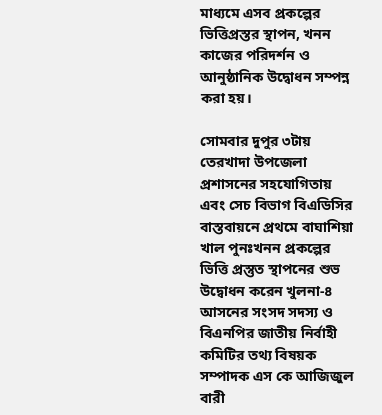মাধ্যমে এসব প্রকল্পের ভিত্তিপ্রস্তর স্থাপন, খনন কাজের পরিদর্শন ও আনুষ্ঠানিক উদ্বোধন সম্পন্ন করা হয়।

সোমবার দুপুর ৩টায় তেরখাদা উপজেলা প্রশাসনের সহযোগিতায় এবং সেচ বিভাগ বিএডিসির বাস্তবায়নে প্রথমে বাঘাশিয়া খাল পুনঃখনন প্রকল্পের ভিত্তি প্রস্তুত স্থাপনের শুভ উদ্বোধন করেন খুলনা-৪ আসনের সংসদ সদস্য ও বিএনপির জাতীয় নির্বাহী কমিটির তথ্য বিষয়ক সম্পাদক এস কে আজিজুল বারী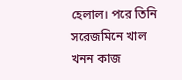হেলাল। পরে তিনি সরেজমিনে খাল খনন কাজ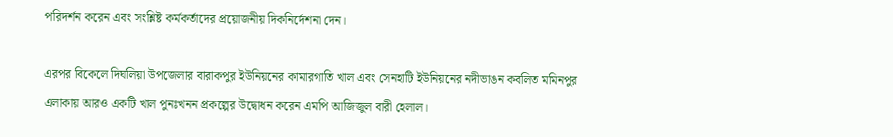পরিদর্শন করেন এবং সংশ্লিষ্ট কর্মকর্তাদের প্রয়োজনীয় দিকনির্দেশনা দেন।

এরপর বিকেলে দিঘলিয়া উপজেলার বারাকপুর ইউনিয়নের কামারগাতি খাল এবং সেনহাটি ইউনিয়নের নদীভাঙন কবলিত মমিনপুর এলাকায় আরও একটি খাল পুনঃখনন প্রকল্পের উদ্বোধন করেন এমপি আজিজুল বারী হেলাল।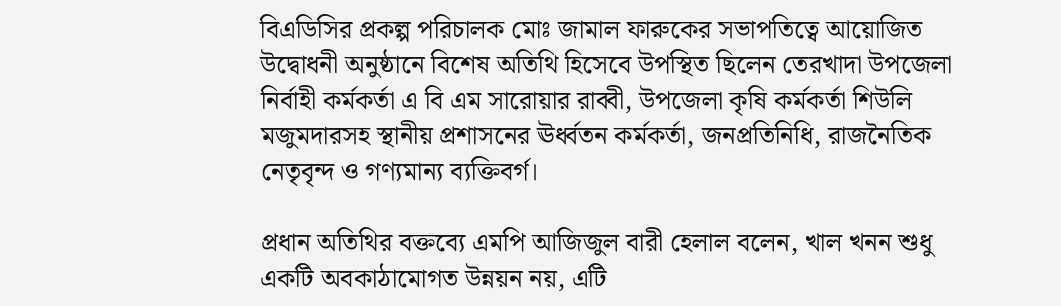বিএডিসির প্রকল্প পরিচালক মোঃ জামাল ফারুকের সভাপতিত্বে আয়োজিত উদ্বোধনী অনুষ্ঠানে বিশেষ অতিথি হিসেবে উপস্থিত ছিলেন তেরখাদা উপজেলা নির্বাহী কর্মকর্তা এ বি এম সারোয়ার রাব্বী, উপজেলা কৃষি কর্মকর্তা শিউলি মজুমদারসহ স্থানীয় প্রশাসনের ঊর্ধ্বতন কর্মকর্তা, জনপ্রতিনিধি, রাজনৈতিক নেতৃবৃন্দ ও গণ্যমান্য ব্যক্তিবর্গ।

প্রধান অতিথির বক্তব্যে এমপি আজিজুল বারী হেলাল বলেন, খাল খনন শুধু একটি অবকাঠামোগত উন্নয়ন নয়, এটি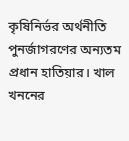কৃষিনির্ভর অর্থনীতি পুনর্জাগরণের অন্যতম প্রধান হাতিয়ার। খাল খননের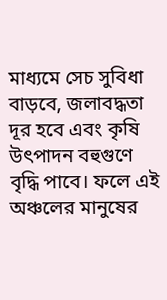মাধ্যমে সেচ সুবিধা বাড়বে, জলাবদ্ধতা দূর হবে এবং কৃষি উৎপাদন বহুগুণে বৃদ্ধি পাবে। ফলে এই অঞ্চলের মানুষের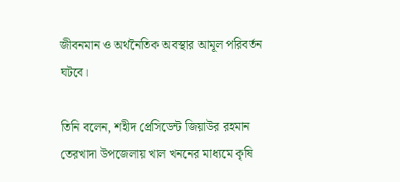জীবনমান ও অর্থনৈতিক অবস্থার আমূল পরিবর্তন ঘটবে।

তিনি বলেন, শহীদ প্রেসিডেন্ট জিয়াউর রহমান তেরখাদা উপজেলায় খাল খননের মাধ্যমে কৃষি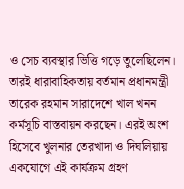ও সেচ ব্যবস্থার ভিত্তি গড়ে তুলেছিলেন। তারই ধারাবাহিকতায় বর্তমান প্রধানমন্ত্রী তারেক রহমান সারাদেশে খাল খনন কর্মসূচি বাস্তবায়ন করছেন। এরই অংশ হিসেবে খুলনার তেরখাদা ও দিঘলিয়ায় একযোগে এই কার্যক্রম গ্রহণ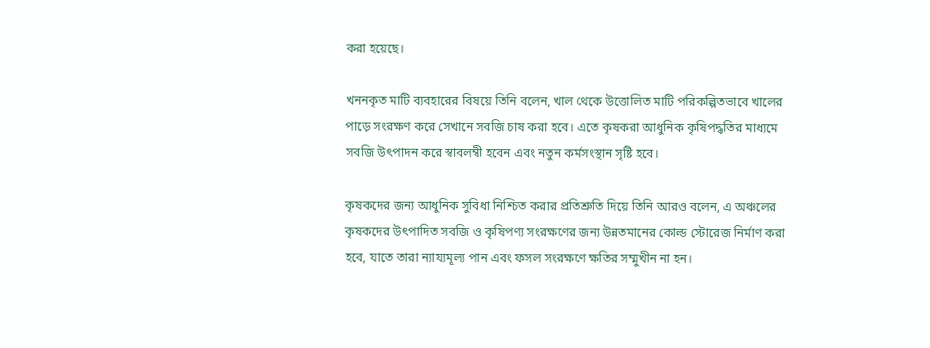করা হয়েছে।

খননকৃত মাটি ব্যবহারের বিষয়ে তিনি বলেন, খাল থেকে উত্তোলিত মাটি পরিকল্পিতভাবে খালের পাড়ে সংরক্ষণ করে সেখানে সবজি চাষ করা হবে। এতে কৃষকরা আধুনিক কৃষিপদ্ধতির মাধ্যমে সবজি উৎপাদন করে স্বাবলম্বী হবেন এবং নতুন কর্মসংস্থান সৃষ্টি হবে।

কৃষকদের জন্য আধুনিক সুবিধা নিশ্চিত করার প্রতিশ্রুতি দিয়ে তিনি আরও বলেন, এ অঞ্চলের কৃষকদের উৎপাদিত সবজি ও কৃষিপণ্য সংরক্ষণের জন্য উন্নতমানের কোল্ড স্টোরেজ নির্মাণ করা হবে, যাতে তারা ন্যায্যমূল্য পান এবং ফসল সংরক্ষণে ক্ষতির সম্মুখীন না হন।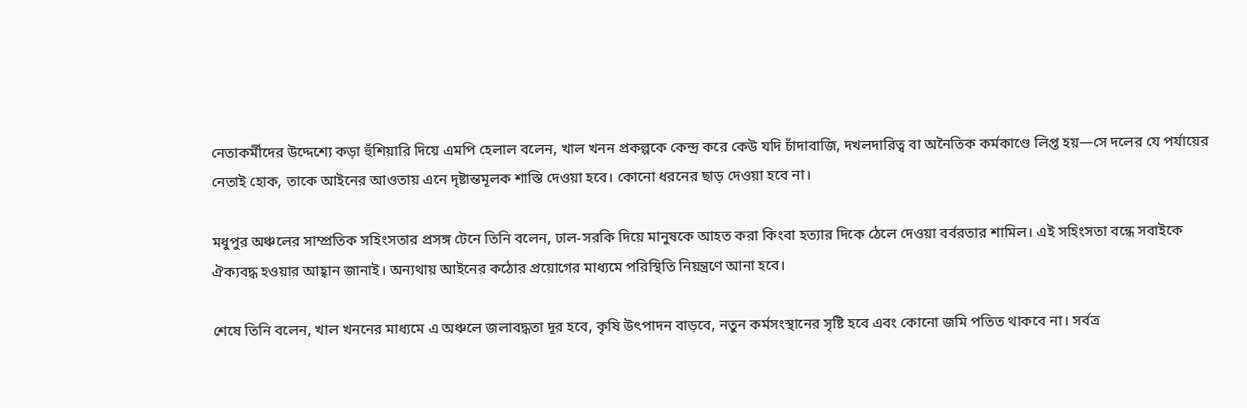নেতাকর্মীদের উদ্দেশ্যে কড়া হুঁশিয়ারি দিয়ে এমপি হেলাল বলেন, খাল খনন প্রকল্পকে কেন্দ্র করে কেউ যদি চাঁদাবাজি, দখলদারিত্ব বা অনৈতিক কর্মকাণ্ডে লিপ্ত হয়—সে দলের যে পর্যায়ের নেতাই হোক, তাকে আইনের আওতায় এনে দৃষ্টান্তমূলক শাস্তি দেওয়া হবে। কোনো ধরনের ছাড় দেওয়া হবে না।

মধুপুর অঞ্চলের সাম্প্রতিক সহিংসতার প্রসঙ্গ টেনে তিনি বলেন, ঢাল-সরকি দিয়ে মানুষকে আহত করা কিংবা হত্যার দিকে ঠেলে দেওয়া বর্বরতার শামিল। এই সহিংসতা বন্ধে সবাইকে ঐক্যবদ্ধ হওয়ার আহ্বান জানাই। অন্যথায় আইনের কঠোর প্রয়োগের মাধ্যমে পরিস্থিতি নিয়ন্ত্রণে আনা হবে।

শেষে তিনি বলেন, খাল খননের মাধ্যমে এ অঞ্চলে জলাবদ্ধতা দূর হবে, কৃষি উৎপাদন বাড়বে, নতুন কর্মসংস্থানের সৃষ্টি হবে এবং কোনো জমি পতিত থাকবে না। সর্বত্র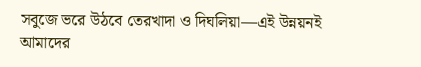সবুজে ভরে উঠবে তেরখাদা ও দিঘলিয়া—এই উন্নয়নই আমাদের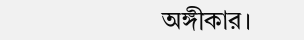অঙ্গীকার।